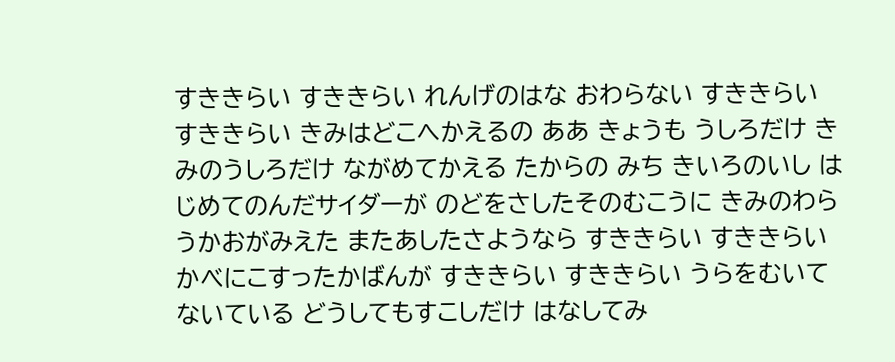すききらい すききらい れんげのはな おわらない すききらい すききらい きみはどこへかえるの ああ きょうも うしろだけ きみのうしろだけ ながめてかえる たからの みち きいろのいし はじめてのんだサイダーが のどをさしたそのむこうに きみのわらうかおがみえた またあしたさようなら すききらい すききらい かべにこすったかばんが すききらい すききらい うらをむいてないている どうしてもすこしだけ はなしてみ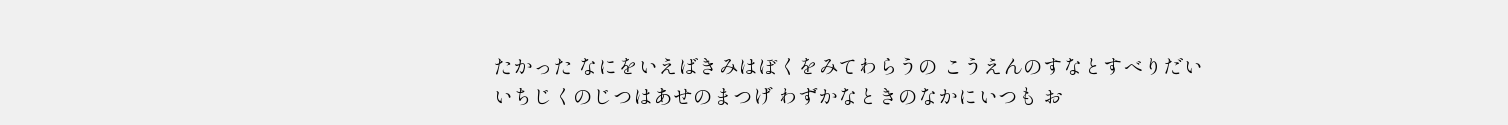たかった なにをいえばきみはぼくをみてわらうの こうえんのすなとすべりだい いちじくのじつはあせのまつげ わずかなときのなかにいつも お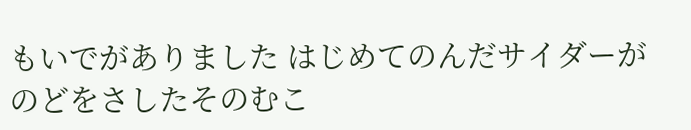もいでがありました はじめてのんだサイダーが のどをさしたそのむこ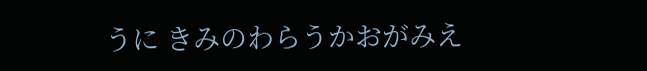うに きみのわらうかおがみえ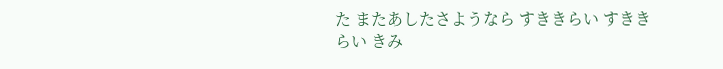た またあしたさようなら すききらい すききらい きみ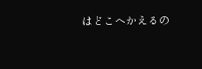はどこへかえるの